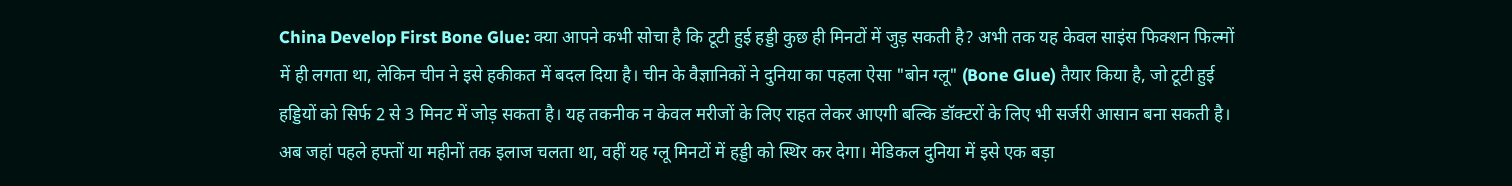China Develop First Bone Glue: क्या आपने कभी सोचा है कि टूटी हुई हड्डी कुछ ही मिनटों में जुड़ सकती है? अभी तक यह केवल साइंस फिक्शन फिल्मों में ही लगता था, लेकिन चीन ने इसे हकीकत में बदल दिया है। चीन के वैज्ञानिकों ने दुनिया का पहला ऐसा "बोन ग्लू" (Bone Glue) तैयार किया है, जो टूटी हुई हड्डियों को सिर्फ 2 से 3 मिनट में जोड़ सकता है। यह तकनीक न केवल मरीजों के लिए राहत लेकर आएगी बल्कि डॉक्टरों के लिए भी सर्जरी आसान बना सकती है। अब जहां पहले हफ्तों या महीनों तक इलाज चलता था, वहीं यह ग्लू मिनटों में हड्डी को स्थिर कर देगा। मेडिकल दुनिया में इसे एक बड़ा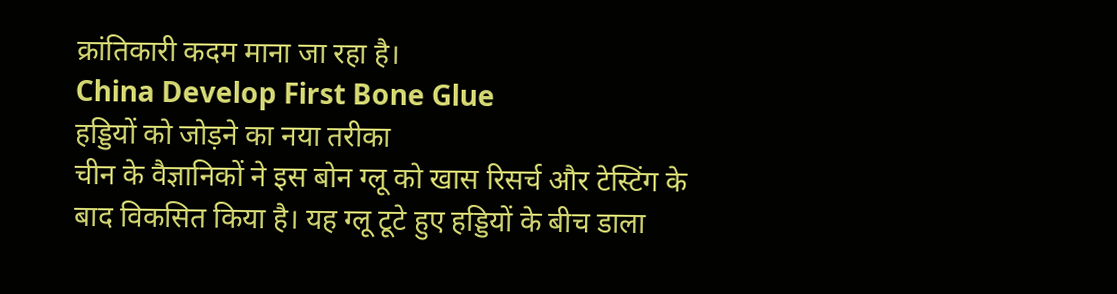क्रांतिकारी कदम माना जा रहा है।
China Develop First Bone Glue
हड्डियों को जोड़ने का नया तरीका
चीन के वैज्ञानिकों ने इस बोन ग्लू को खास रिसर्च और टेस्टिंग के बाद विकसित किया है। यह ग्लू टूटे हुए हड्डियों के बीच डाला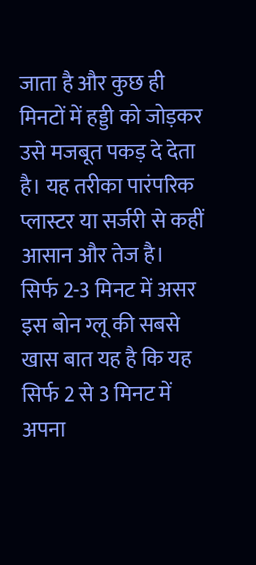जाता है और कुछ ही मिनटों में हड्डी को जोड़कर उसे मजबूत पकड़ दे देता है। यह तरीका पारंपरिक प्लास्टर या सर्जरी से कहीं आसान और तेज है।
सिर्फ 2-3 मिनट में असर
इस बोन ग्लू की सबसे खास बात यह है कि यह सिर्फ 2 से 3 मिनट में अपना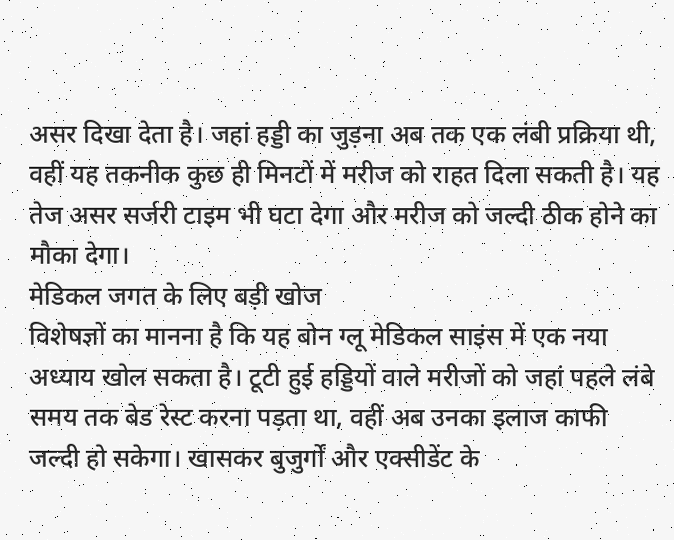असर दिखा देता है। जहां हड्डी का जुड़ना अब तक एक लंबी प्रक्रिया थी, वहीं यह तकनीक कुछ ही मिनटों में मरीज को राहत दिला सकती है। यह तेज असर सर्जरी टाइम भी घटा देगा और मरीज को जल्दी ठीक होने का मौका देगा।
मेडिकल जगत के लिए बड़ी खोज
विशेषज्ञों का मानना है कि यह बोन ग्लू मेडिकल साइंस में एक नया अध्याय खोल सकता है। टूटी हुई हड्डियों वाले मरीजों को जहां पहले लंबे समय तक बेड रेस्ट करना पड़ता था, वहीं अब उनका इलाज काफी जल्दी हो सकेगा। खासकर बुजुर्गों और एक्सीडेंट के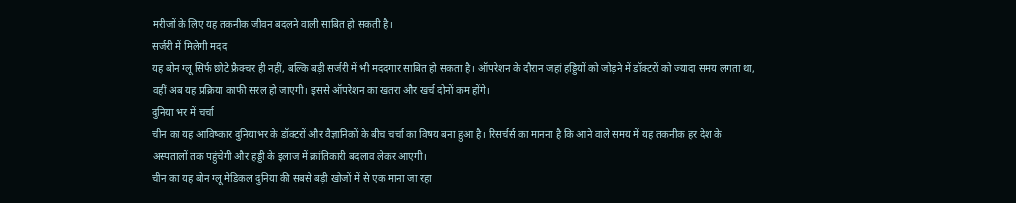मरीजों के लिए यह तकनीक जीवन बदलने वाली साबित हो सकती है।
सर्जरी में मिलेगी मदद
यह बोन ग्लू सिर्फ छोटे फ्रैक्चर ही नहीं, बल्कि बड़ी सर्जरी में भी मददगार साबित हो सकता है। ऑपरेशन के दौरान जहां हड्डियों को जोड़ने में डॉक्टरों को ज्यादा समय लगता था, वहीं अब यह प्रक्रिया काफी सरल हो जाएगी। इससे ऑपरेशन का खतरा और खर्च दोनों कम होंगे।
दुनिया भर में चर्चा
चीन का यह आविष्कार दुनियाभर के डॉक्टरों और वैज्ञानिकों के बीच चर्चा का विषय बना हुआ है। रिसर्चर्स का मानना है कि आने वाले समय में यह तकनीक हर देश के अस्पतालों तक पहुंचेगी और हड्डी के इलाज में क्रांतिकारी बदलाव लेकर आएगी।
चीन का यह बोन ग्लू मेडिकल दुनिया की सबसे बड़ी खोजों में से एक माना जा रहा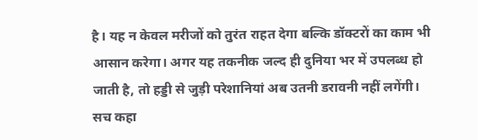है। यह न केवल मरीजों को तुरंत राहत देगा बल्कि डॉक्टरों का काम भी आसान करेगा। अगर यह तकनीक जल्द ही दुनिया भर में उपलब्ध हो जाती है, तो हड्डी से जुड़ी परेशानियां अब उतनी डरावनी नहीं लगेंगी। सच कहा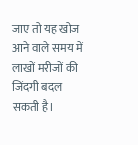जाए तो यह खोज आने वाले समय में लाखों मरीजों की जिंदगी बदल सकती है।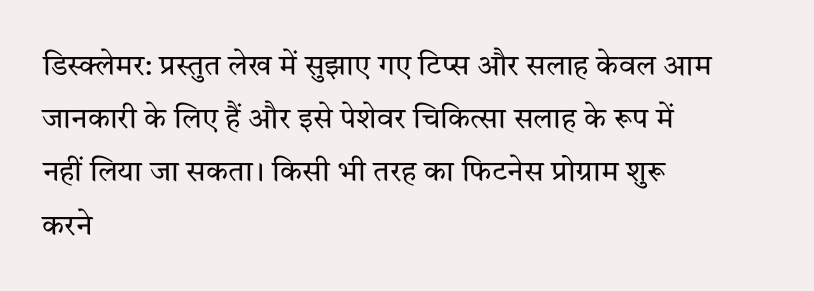डिस्क्लेमर: प्रस्तुत लेख में सुझाए गए टिप्स और सलाह केवल आम जानकारी के लिए हैं और इसे पेशेवर चिकित्सा सलाह के रूप में नहीं लिया जा सकता। किसी भी तरह का फिटनेस प्रोग्राम शुरू करने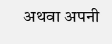अथवा अपनी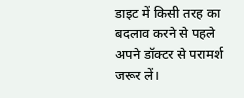डाइट में किसी तरह का बदलाव करने से पहले अपने डॉक्टर से परामर्श जरूर लें।